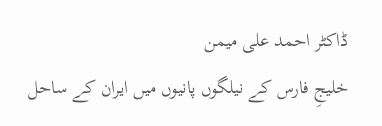ڈاکٹر احمد علی میمن
خلیجِ فارس کے نیلگوں پانیوں میں ایران کے ساحل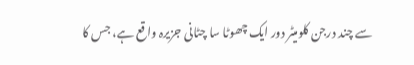سے چند درجن کلومیٹر دور ایک چھوٹا سا چٹانی جزیرہ واقع ہے، جس کا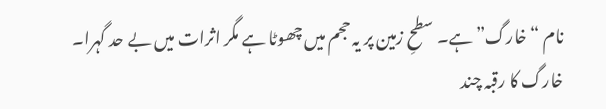نام “خارگ” ہے۔ سطحِ زمین پر یہ حجم میں چھوٹا ہے مگر اثرات میں بے حد گہرا۔ خارگ کا رقبہ چند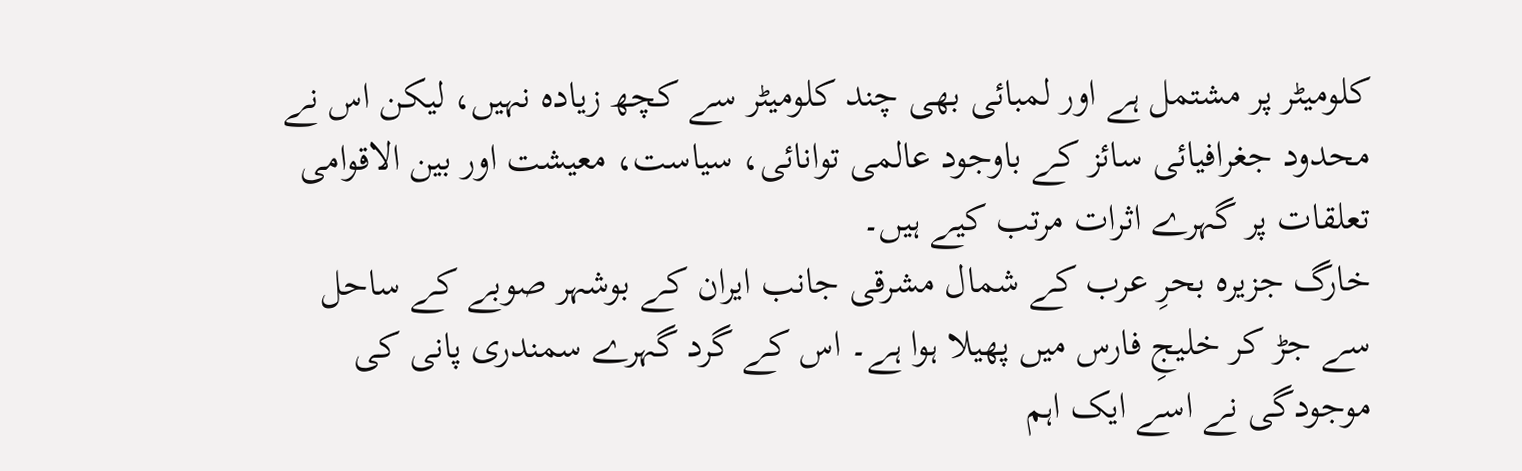کلومیٹر پر مشتمل ہے اور لمبائی بھی چند کلومیٹر سے کچھ زیادہ نہیں، لیکن اس نے محدود جغرافیائی سائز کے باوجود عالمی توانائی، سیاست، معیشت اور بین الاقوامی تعلقات پر گہرے اثرات مرتب کیے ہیں۔
خارگ جزیرہ بحرِ عرب کے شمال مشرقی جانب ایران کے بوشہر صوبے کے ساحل سے جڑ کر خلیجِ فارس میں پھیلا ہوا ہے۔ اس کے گرد گہرے سمندری پانی کی موجودگی نے اسے ایک اہم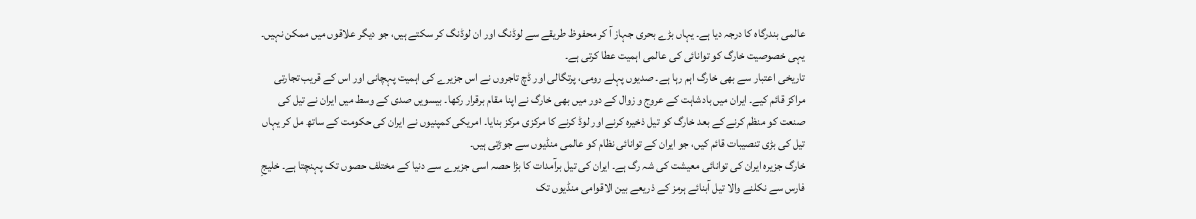عالمی بندرگاہ کا درجہ دیا ہے۔ یہاں بڑے بحری جہاز آ کر محفوظ طریقے سے لوڈنگ اور ان لوڈنگ کر سکتے ہیں، جو دیگر علاقوں میں ممکن نہیں۔ یہی خصوصیت خارگ کو توانائی کی عالمی اہمیت عطا کرتی ہے۔
تاریخی اعتبار سے بھی خارگ اہم رہا ہے۔ صدیوں پہلے رومی، پرتگالی اور ڈچ تاجروں نے اس جزیرے کی اہمیت پہچانی اور اس کے قریب تجارتی مراکز قائم کیے۔ ایران میں بادشاہت کے عروج و زوال کے دور میں بھی خارگ نے اپنا مقام برقرار رکھا۔ بیسویں صدی کے وسط میں ایران نے تیل کی صنعت کو منظم کرنے کے بعد خارگ کو تیل ذخیرہ کرنے اور لوڈ کرنے کا مرکزی مرکز بنایا۔ امریکی کمپنیوں نے ایران کی حکومت کے ساتھ مل کر یہاں تیل کی بڑی تنصیبات قائم کیں، جو ایران کے توانائی نظام کو عالمی منڈیوں سے جوڑتی ہیں۔
خارگ جزیرہ ایران کی توانائی معیشت کی شہ رگ ہے۔ ایران کی تیل برآمدات کا بڑا حصہ اسی جزیرے سے دنیا کے مختلف حصوں تک پہنچتا ہے۔ خلیجِ فارس سے نکلنے والا تیل آبنائے ہرمز کے ذریعے بین الاقوامی منڈیوں تک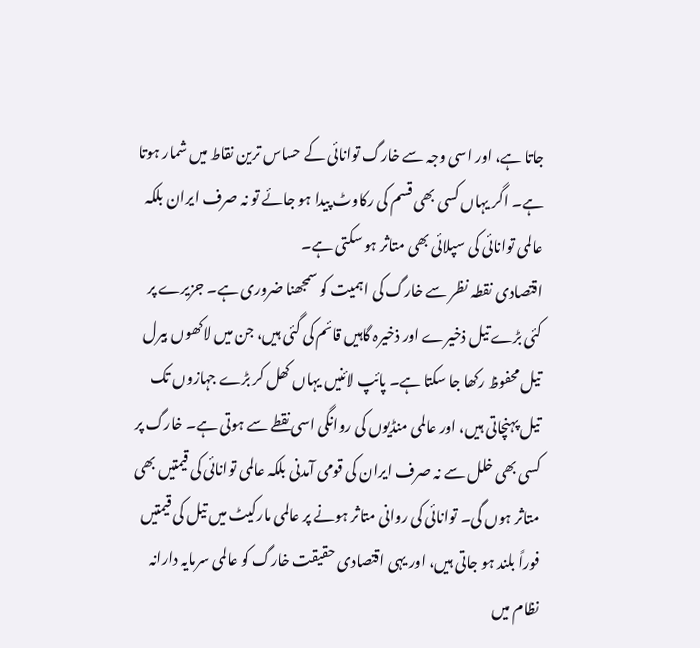جاتا ہے، اور اسی وجہ سے خارگ توانائی کے حساس ترین نقاط میں شمار ہوتا ہے۔ اگر یہاں کسی بھی قسم کی رکاوٹ پیدا ہو جائے تو نہ صرف ایران بلکہ عالمی توانائی کی سپلائی بھی متاثر ہو سکتی ہے۔
اقتصادی نقطہ نظر سے خارگ کی اہمیت کو سمجھنا ضروری ہے۔ جزیرے پر کئی بڑے تیل ذخیرے اور ذخیرہ گاہیں قائم کی گئی ہیں، جن میں لاکھوں بیرل تیل محفوظ رکھا جا سکتا ہے۔ پائپ لائنیں یہاں کھل کر بڑے جہازوں تک تیل پہنچاتی ہیں، اور عالمی منڈیوں کی روانگی اسی نقطے سے ہوتی ہے۔ خارگ پر کسی بھی خلل سے نہ صرف ایران کی قومی آمدنی بلکہ عالمی توانائی کی قیمتیں بھی متاثر ہوں گی۔ توانائی کی روانی متاثر ہونے پر عالمی مارکیٹ میں تیل کی قیمتیں فوراً بلند ہو جاتی ہیں، اور یہی اقتصادی حقیقت خارگ کو عالمی سرمایہ دارانہ نظام میں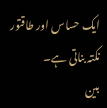ایک حساس اور طاقتور نکتہ بناتی ہے۔
بین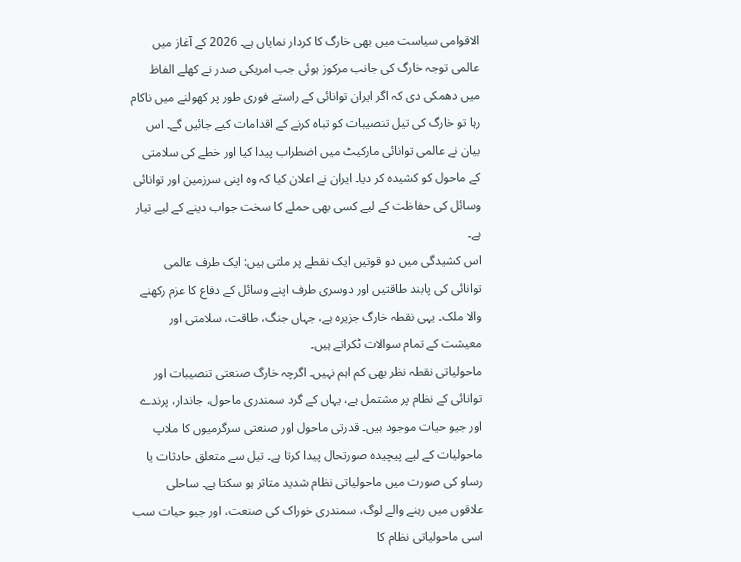الاقوامی سیاست میں بھی خارگ کا کردار نمایاں ہے۔ 2026 کے آغاز میں عالمی توجہ خارگ کی جانب مرکوز ہوئی جب امریکی صدر نے کھلے الفاظ میں دھمکی دی کہ اگر ایران توانائی کے راستے فوری طور پر کھولنے میں ناکام رہا تو خارگ کی تیل تنصیبات کو تباہ کرنے کے اقدامات کیے جائیں گے۔ اس بیان نے عالمی توانائی مارکیٹ میں اضطراب پیدا کیا اور خطے کی سلامتی کے ماحول کو کشیدہ کر دیا۔ ایران نے اعلان کیا کہ وہ اپنی سرزمین اور توانائی وسائل کی حفاظت کے لیے کسی بھی حملے کا سخت جواب دینے کے لیے تیار ہے۔
اس کشیدگی میں دو قوتیں ایک نقطے پر ملتی ہیں: ایک طرف عالمی توانائی کی پابند طاقتیں اور دوسری طرف اپنے وسائل کے دفاع کا عزم رکھنے والا ملک۔ یہی نقطہ خارگ جزیرہ ہے، جہاں جنگ، طاقت، سلامتی اور معیشت کے تمام سوالات ٹکراتے ہیں۔
ماحولیاتی نقطہ نظر بھی کم اہم نہیں۔ اگرچہ خارگ صنعتی تنصیبات اور توانائی کے نظام پر مشتمل ہے، یہاں کے گرد سمندری ماحول، جاندار، پرندے اور جیو حیات موجود ہیں۔ قدرتی ماحول اور صنعتی سرگرمیوں کا ملاپ ماحولیات کے لیے پیچیدہ صورتحال پیدا کرتا ہے۔ تیل سے متعلق حادثات یا رساو کی صورت میں ماحولیاتی نظام شدید متاثر ہو سکتا ہے۔ ساحلی علاقوں میں رہنے والے لوگ، سمندری خوراک کی صنعت، اور جیو حیات سب اسی ماحولیاتی نظام کا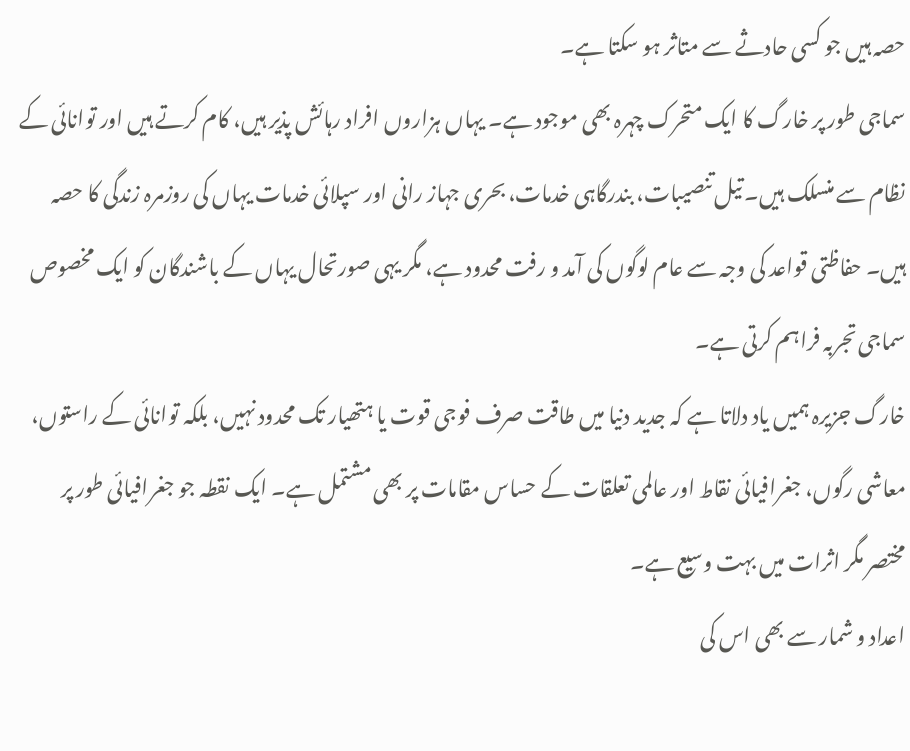حصہ ہیں جو کسی حادثے سے متاثر ہو سکتا ہے۔
سماجی طور پر خارگ کا ایک متحرک چہرہ بھی موجود ہے۔ یہاں ہزاروں افراد رہائش پذیر ہیں، کام کرتے ہیں اور توانائی کے نظام سے منسلک ہیں۔ تیل تنصیبات، بندرگاہی خدمات، بحری جہاز رانی اور سپلائی خدمات یہاں کی روزمرہ زندگی کا حصہ ہیں۔ حفاظتی قواعد کی وجہ سے عام لوگوں کی آمد و رفت محدود ہے، مگر یہی صورتحال یہاں کے باشندگان کو ایک مخصوص سماجی تجربہ فراہم کرتی ہے۔
خارگ جزیرہ ہمیں یاد دلاتا ہے کہ جدید دنیا میں طاقت صرف فوجی قوت یا ہتھیار تک محدود نہیں، بلکہ توانائی کے راستوں، معاشی رگوں، جغرافیائی نقاط اور عالمی تعلقات کے حساس مقامات پر بھی مشتمل ہے۔ ایک نقطہ جو جغرافیائی طور پر مختصر مگر اثرات میں بہت وسیع ہے۔
اعداد و شمار سے بھی اس کی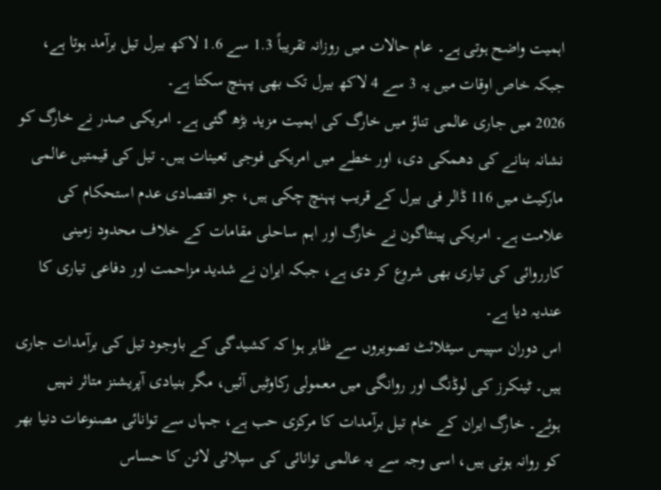اہمیت واضح ہوتی ہے۔ عام حالات میں روزانہ تقریباً 1.3 سے 1.6 لاکھ بیرل تیل برآمد ہوتا ہے، جبکہ خاص اوقات میں یہ 3 سے 4 لاکھ بیرل تک بھی پہنچ سکتا ہے۔
2026 میں جاری عالمی تناؤ میں خارگ کی اہمیت مزید بڑھ گئی ہے۔ امریکی صدر نے خارگ کو نشانہ بنانے کی دھمکی دی، اور خطے میں امریکی فوجی تعینات ہیں۔ تیل کی قیمتیں عالمی مارکیٹ میں 116 ڈالر فی بیرل کے قریب پہنچ چکی ہیں، جو اقتصادی عدم استحکام کی علامت ہے۔ امریکی پینٹاگون نے خارگ اور اہم ساحلی مقامات کے خلاف محدود زمینی کارروائی کی تیاری بھی شروع کر دی ہے، جبکہ ایران نے شدید مزاحمت اور دفاعی تیاری کا عندیہ دیا ہے۔
اس دوران سپیس سیٹلائٹ تصویروں سے ظاہر ہوا کہ کشیدگی کے باوجود تیل کی برآمدات جاری ہیں۔ ٹینکرز کی لوڈنگ اور روانگی میں معمولی رکاوٹیں آئیں، مگر بنیادی آپریشنز متاثر نہیں ہوئے۔ خارگ ایران کے خام تیل برآمدات کا مرکزی حب ہے، جہاں سے توانائی مصنوعات دنیا بھر کو روانہ ہوتی ہیں، اسی وجہ سے یہ عالمی توانائی کی سپلائی لائن کا حساس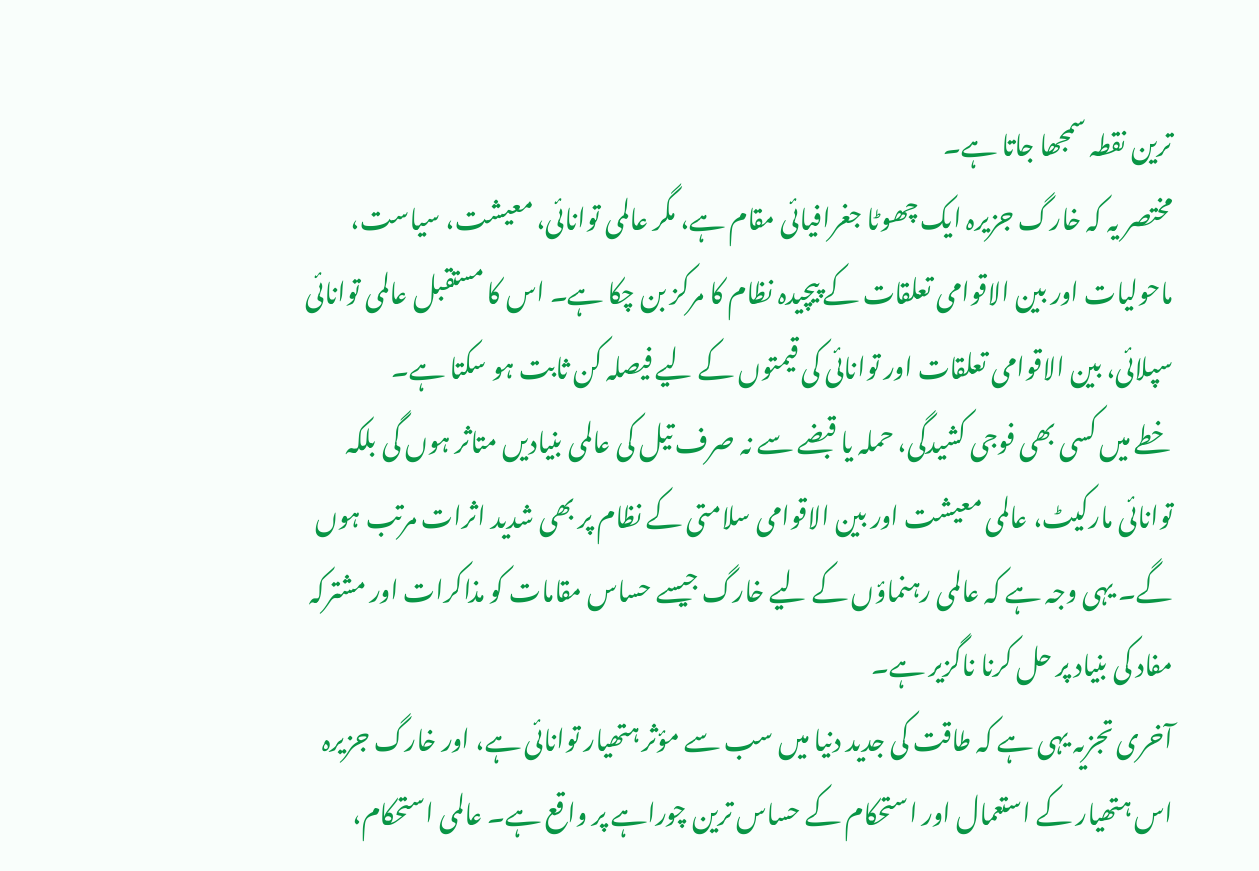ترین نقطہ سمجھا جاتا ہے۔
مختصر یہ کہ خارگ جزیرہ ایک چھوٹا جغرافیائی مقام ہے، مگر عالمی توانائی، معیشت، سیاست، ماحولیات اور بین الاقوامی تعلقات کے پیچیدہ نظام کا مرکز بن چکا ہے۔ اس کا مستقبل عالمی توانائی سپلائی، بین الاقوامی تعلقات اور توانائی کی قیمتوں کے لیے فیصلہ کن ثابت ہو سکتا ہے۔
خطے میں کسی بھی فوجی کشیدگی، حملہ یا قبضے سے نہ صرف تیل کی عالمی بنیادیں متاثر ہوں گی بلکہ توانائی مارکیٹ، عالمی معیشت اور بین الاقوامی سلامتی کے نظام پر بھی شدید اثرات مرتب ہوں گے۔ یہی وجہ ہے کہ عالمی رہنماؤں کے لیے خارگ جیسے حساس مقامات کو مذاکرات اور مشترکہ مفاد کی بنیاد پر حل کرنا ناگزیر ہے۔
آخری تجزیہ یہی ہے کہ طاقت کی جدید دنیا میں سب سے مؤثر ہتھیار توانائی ہے، اور خارگ جزیرہ اس ہتھیار کے استعمال اور استحکام کے حساس ترین چوراہے پر واقع ہے۔ عالمی استحکام،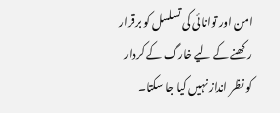امن اور توانائی کی تسلسل کو برقرار رکھنے کے لیے خارگ کے کردار کو نظر انداز نہیں کیا جا سکتا۔